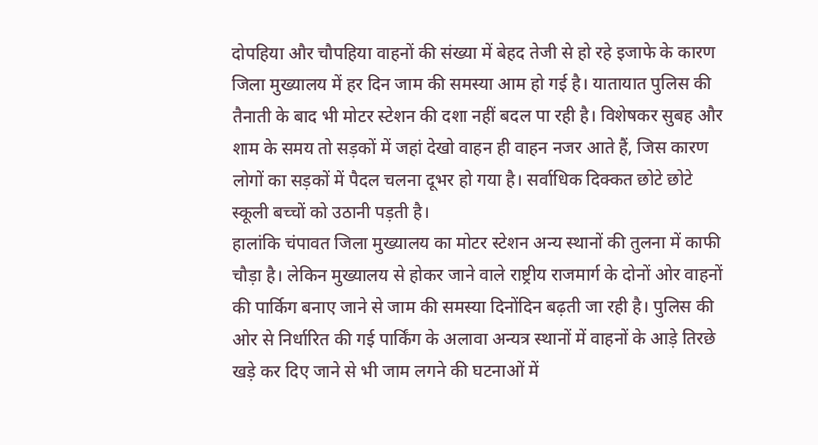दोपहिया और चौपहिया वाहनों की संख्या में बेहद तेजी से हो रहे इजाफे के कारण जिला मुख्यालय में हर दिन जाम की समस्या आम हो गई है। यातायात पुलिस की तैनाती के बाद भी मोटर स्टेशन की दशा नहीं बदल पा रही है। विशेषकर सुबह और शाम के समय तो सड़कों में जहां देखो वाहन ही वाहन नजर आते हैं, जिस कारण लोगों का सड़कों में पैदल चलना दूभर हो गया है। सर्वाधिक दिक्कत छोटे छोटे स्कूली बच्चों को उठानी पड़ती है।
हालांकि चंपावत जिला मुख्यालय का मोटर स्टेशन अन्य स्थानों की तुलना में काफी चौड़ा है। लेकिन मुख्यालय से होकर जाने वाले राष्ट्रीय राजमार्ग के दोनों ओर वाहनों की पार्किग बनाए जाने से जाम की समस्या दिनोंदिन बढ़ती जा रही है। पुलिस की ओर से निर्धारित की गई पार्किंग के अलावा अन्यत्र स्थानों में वाहनों के आड़े तिरछे खड़े कर दिए जाने से भी जाम लगने की घटनाओं में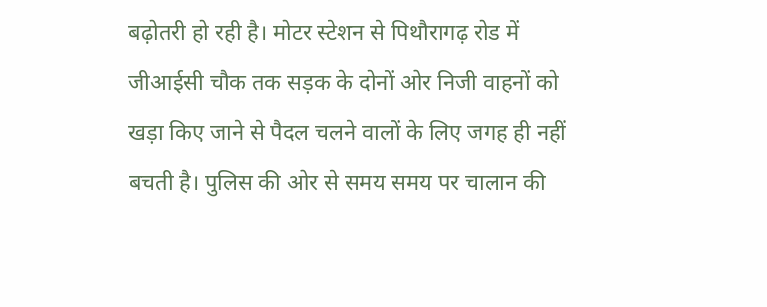बढ़ोतरी हो रही है। मोटर स्टेशन से पिथौरागढ़ रोड में जीआईसी चौक तक सड़क के दोनों ओर निजी वाहनों को खड़ा किए जाने से पैदल चलने वालों के लिए जगह ही नहीं बचती है। पुलिस की ओर से समय समय पर चालान की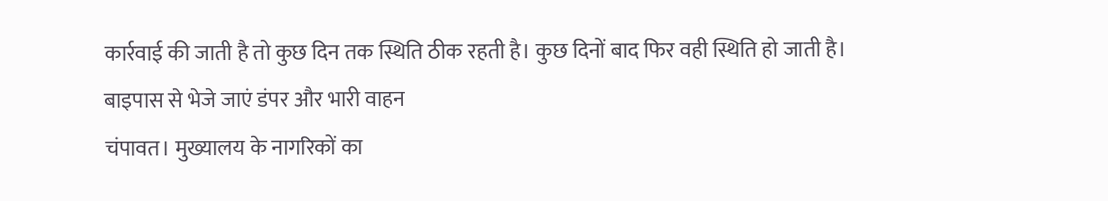कार्रवाई की जाती है तो कुछ दिन तक स्थिति ठीक रहती है। कुछ दिनों बाद फिर वही स्थिति हो जाती है।
बाइपास से भेजे जाएं डंपर और भारी वाहन
चंपावत। मुख्यालय के नागरिकों का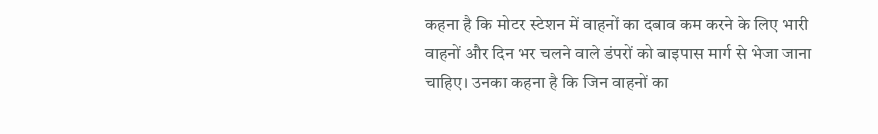कहना है कि मोटर स्टेशन में वाहनों का दबाव कम करने के लिए भारी वाहनों और दिन भर चलने वाले डंपरों को बाइपास मार्ग से भेजा जाना चाहिए। उनका कहना है कि जिन वाहनों का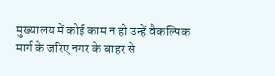मुख्यालय में कोई काम न हो उन्हें वैकल्पिक मार्ग के जरिए नगर के बाहर से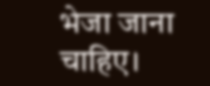भेजा जाना चाहिए।